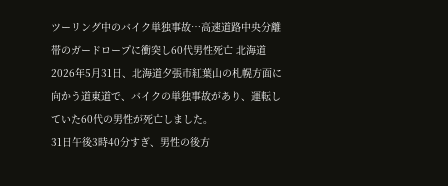ツーリング中のバイク単独事故…高速道路中央分離帯のガードロープに衝突し60代男性死亡 北海道
2026年5月31日、北海道夕張市紅葉山の札幌方面に向かう道東道で、バイクの単独事故があり、運転していた60代の男性が死亡しました。
31日午後3時40分すぎ、男性の後方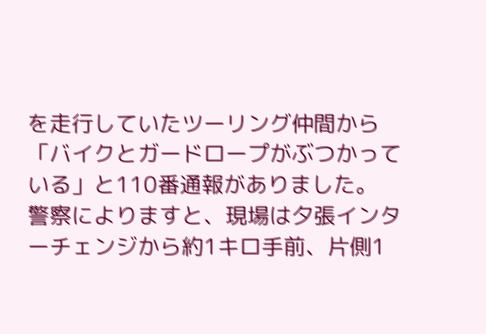を走行していたツーリング仲間から「バイクとガードロープがぶつかっている」と110番通報がありました。
警察によりますと、現場は夕張インターチェンジから約1キロ手前、片側1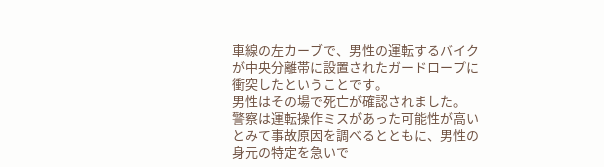車線の左カーブで、男性の運転するバイクが中央分離帯に設置されたガードロープに衝突したということです。
男性はその場で死亡が確認されました。
警察は運転操作ミスがあった可能性が高いとみて事故原因を調べるとともに、男性の身元の特定を急いで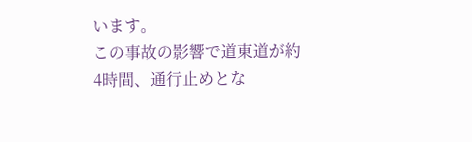います。
この事故の影響で道東道が約4時間、通行止めとな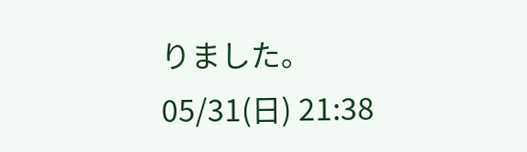りました。
05/31(日) 21:38